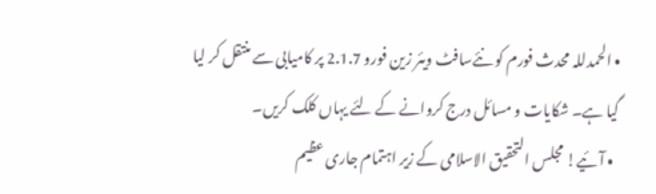• الحمدللہ محدث فورم کو نئےسافٹ ویئر زین فورو 2.1.7 پر کامیابی سے منتقل کر لیا گیا ہے۔ شکایات و مسائل درج کروانے کے لئے یہاں کلک کریں۔
  • آئیے! مجلس التحقیق الاسلامی کے زیر اہتمام جاری عظیم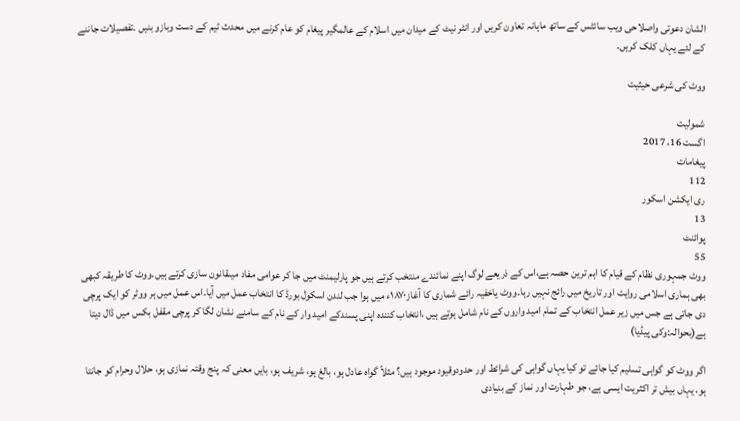الشان دعوتی واصلاحی ویب سائٹس کے ساتھ ماہانہ تعاون کریں اور انٹر نیٹ کے میدان میں اسلام کے عالمگیر پیغام کو عام کرنے میں محدث ٹیم کے دست وبازو بنیں ۔تفصیلات جاننے کے لئے یہاں کلک کریں۔

ووٹ کی شرعی حیثیت

شمولیت
اگست 16، 2017
پیغامات
112
ری ایکشن اسکور
13
پوائنٹ
55
ووٹ جمہوری نظام کے قیام کا اہم ترین حصہ ہے،اس کے ذریعے لوگ اپنے نمائندے منتخب کرتے ہیں جو پارلیمنٹ میں جا کر عوامی مفاد میںقانون سازی کرتے ہیں۔ووٹ کا طریقہ کبھی بھی ہماری اسلامی روایت اور تاریخ میں رائج نہیں رہا۔ووٹ یاخفیہ رائے شماری کا آغاز١٨٧٠ء میں ہوا جب لندن اسکول بورڈ کا انتخاب عمل میں آیا۔اس عمل میں ہر ووٹر کو ایک پرچی دی جاتی ہے جس میں زیر عمل انتخاب کے تمام امید واروں کے نام شامل ہوتے ہیں ،انتخاب کنندہ اپنی پسندکے امید وار کے نام کے سامنے نشان لگا کر پرچی مقفل بکس میں ڈال دیتا ہے(بحوالہ:وکی پیڈیا)

اگر ووٹ کو گواہی تسلیم کیا جائے تو کیا یہاں گواہی کی شرائط اور حدودوقیود موجود ہیں؟ مثلاً گواہ عادل ہو، بالغ ہو، شریف ہو، بایں معنی کہ پنج وقتہ نمازی ہو، حلال وحرام کو جانتا ہو، یہاں بیش تر اکثریت ایسی ہے، جو طہارت اور نماز کے بنیادی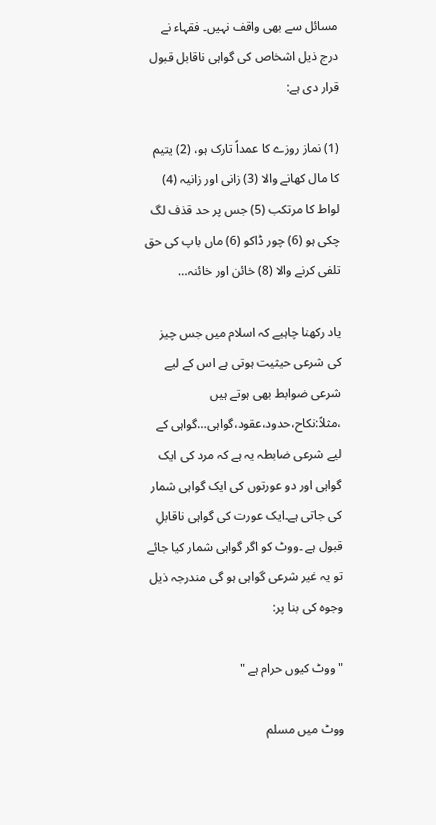مسائل سے بھی واقف نہیں۔ فقہاء نے درج ذیل اشخاص کی گواہی ناقابل قبول قرار دی ہے:

(1) نماز روزے کا عمداً تارک ہو، (2) یتیم کا مال کھانے والا (3) زانی اور زانیہ (4) لواط کا مرتکب (5) جس پر حد قذف لگ چکی ہو (6) چور ڈاکو (6) ماں باپ کی حق تلفی کرنے والا (8) خائن اور خائنہ…

یاد رکھنا چاہیے کہ اسلام میں جس چیز کی شرعی حیثیت ہوتی ہے اس کے لیے شرعی ضوابط بھی ہوتے ہیں ،مثلاً:نکاح،حدود،عقود،گواہی…گواہی کے لیے شرعی ضابطہ یہ ہے کہ مرد کی ایک گواہی اور دو عورتوں کی ایک گواہی شمار کی جاتی ہے۔ایک عورت کی گواہی ناقابلِ قبول ہے ۔ووٹ کو اگر گواہی شمار کیا جائے تو یہ غیر شرعی گواہی ہو گی مندرجہ ذیل وجوہ کی بنا پر:

"ووٹ کیوں حرام ہے "

ووٹ میں مسلم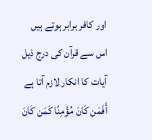اور کافر برابر ہوتے ہیں
اس سے قرآن کی درج ذیل آیات کا انکار لازم آتا ہے
أَفَمَن كَانَ مُؤْمِنًا كَمَن كَانَ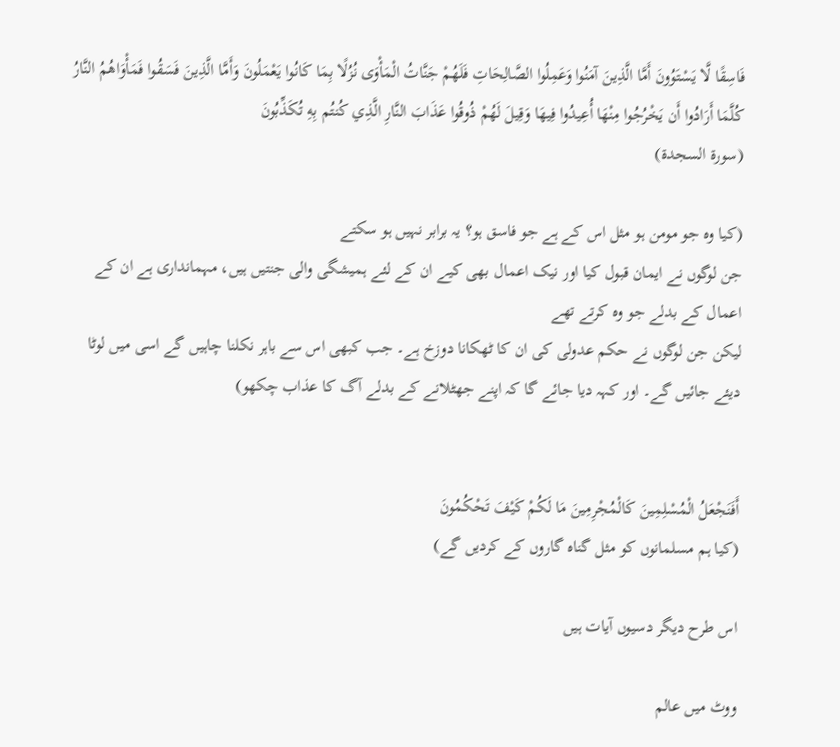فَاسِقًا لَّا يَسْتَوُونَ أَمَّا الَّذِينَ آمَنُوا وَعَمِلُوا الصَّالِحَاتِ فَلَهُمْ جَنَّاتُ الْمَأْوَى نُزُلًا بِمَا كَانُوا يَعْمَلُونَ وَأَمَّا الَّذِينَ فَسَقُوا فَمَأْوَاهُمُ النَّارُ كُلَّمَا أَرَادُوا أَن يَخْرُجُوا مِنْهَا أُعِيدُوا فِيهَا وَقِيلَ لَهُمْ ذُوقُوا عَذَابَ النَّارِ الَّذِي كُنتُم بِهِ تُكَذِّبُونَ
(سورة السجدة)

(کیا وه جو مومن ہو مثل اس کے ہے جو فاسق ہو؟ یہ برابر نہیں ہو سکتے
جن لوگوں نے ایمان قبول کیا اور نیک اعمال بھی کیے ان کے لئے ہمیشگی والی جنتیں ہیں، مہمانداری ہے ان کے اعمال کے بدلے جو وه کرتے تھے
لیکن جن لوگوں نے حکم عدولی کی ان کا ٹھکانا دوزخ ہے۔ جب کبھی اس سے باہر نکلنا چاہیں گے اسی میں لوٹا دیئے جائیں گے۔ اور کہہ دیا جائے گا کہ اپنے جھٹلانے کے بدلے آگ کا عذاب چکھو)


أَفَنَجْعَلُ الْمُسْلِمِينَ كَالْمُجْرِمِينَ مَا لَكُمْ كَيْفَ تَحْكُمُونَ
(کیا ہم مسلمانوں کو مثل گناه گاروں کے کردیں گے)

اس طرح دیگر دسیوں آیات ہیں

ووٹ میں عالم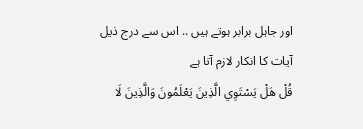اور جاہل برابر ہوتے ہیں .. اس سے درج ذیل آیات کا انکار لازم آتا ہے
قُلْ هَلْ يَسْتَوِي الَّذِينَ يَعْلَمُونَ وَالَّذِينَ لَا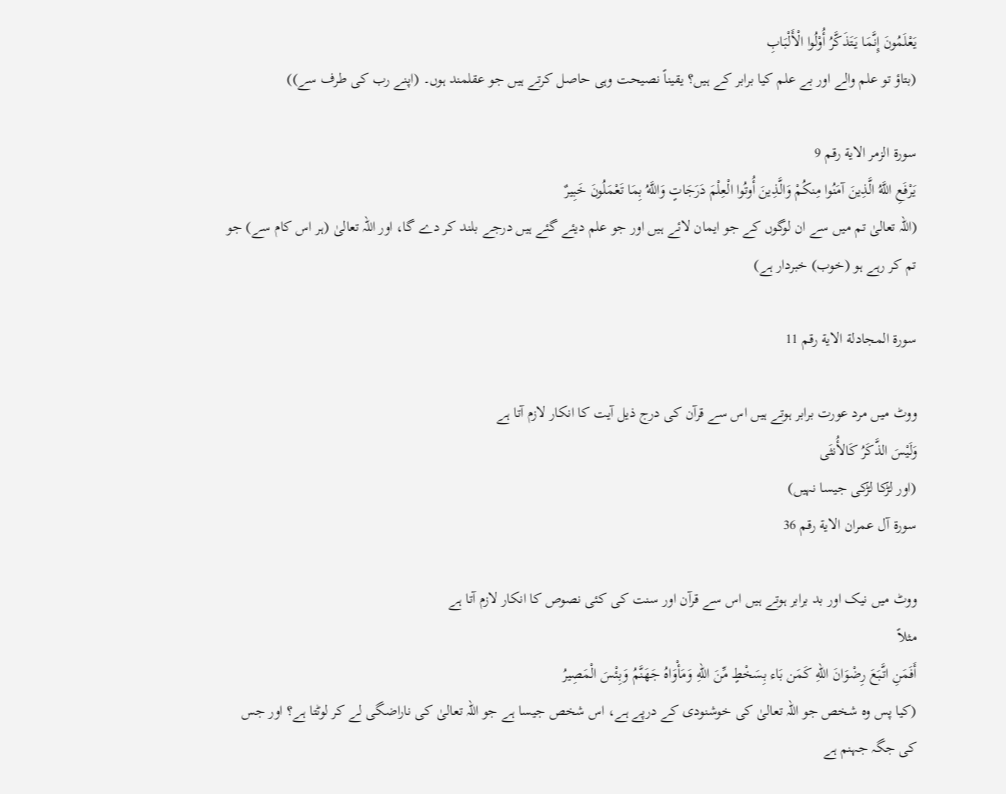يَعْلَمُونَ إِنَّمَا يَتَذَكَّرُ أُوْلُوا الْأَلْبَابِ
(بتاؤ تو علم والے اور بے علم کیا برابر کے ہیں؟ یقیناً نصیحت وہی حاصل کرتے ہیں جو عقلمند ہوں۔ (اپنے رب کی طرف سے))

سورة الزمر الاية رقم 9
يَرْفَعِ اللَّهُ الَّذِينَ آمَنُوا مِنكُمْ وَالَّذِينَ أُوتُوا الْعِلْمَ دَرَجَاتٍ وَاللَّهُ بِمَا تَعْمَلُونَ خَبِيرٌ
(اللہ تعالیٰ تم میں سے ان لوگوں کے جو ایمان لائے ہیں اور جو علم دیئے گئے ہیں درجے بلند کر دے گا، اور اللہ تعالیٰ (ہر اس کام سے) جو تم کر رہے ہو (خوب) خبردار ہے)

سورة المجادلة الاية رقم 11

ووٹ میں مرد عورت برابر ہوتے ہیں اس سے قرآن کی درج ذیل آیت کا انکار لازم آتا ہے
وَلَيْسَ الذَّكَرُ كَالأُنثَى
(اور لڑکا لڑکی جیسا نہیں)
سورة آل عمران الاية رقم 36

ووٹ میں نیک اور بد برابر ہوتے ہیں اس سے قرآن اور سنت کی کئی نصوص کا انکار لازم آتا ہے
مثلاً
أَفَمَنِ اتَّبَعَ رِضْوَانَ اللّهِ كَمَن بَاء بِسَخْطٍ مِّنَ اللّهِ وَمَأْوَاهُ جَهَنَّمُ وَبِئْسَ الْمَصِيرُ
(کیا پس وه شخص جو اللہ تعالیٰ کی خوشنودی کے درپے ہے، اس شخص جیسا ہے جو اللہ تعالیٰ کی ناراضگی لے کر لوٹتا ہے؟ اور جس کی جگہ جہنم ہے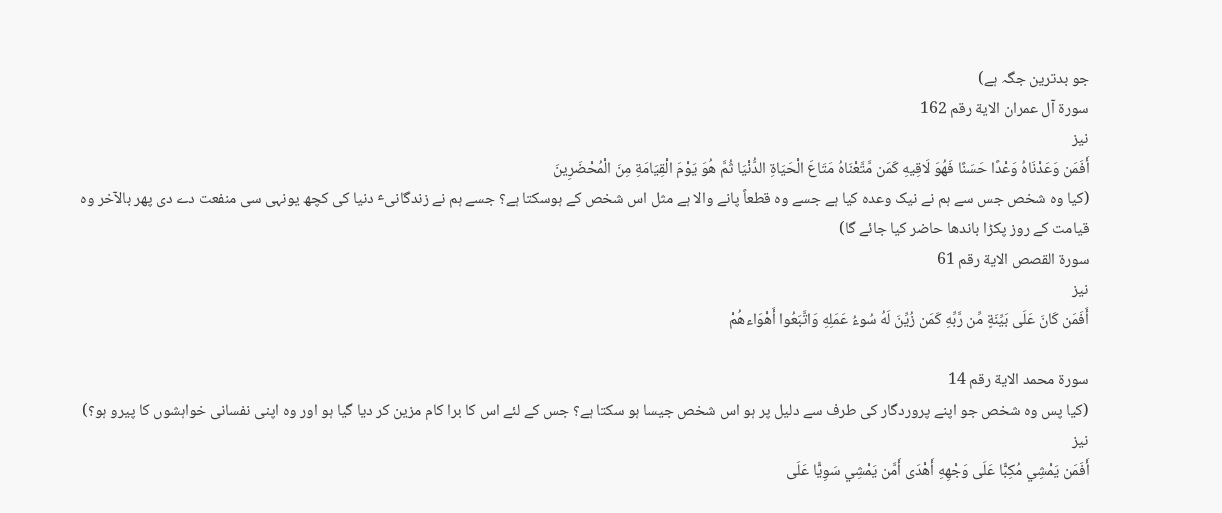جو بدترین جگہ ہے)
سورة آل عمران الاية رقم 162
نیز
أَفَمَن وَعَدْنَاهُ وَعْدًا حَسَنًا فَهُوَ لَاقِيهِ كَمَن مَّتَّعْنَاهُ مَتَاعَ الْحَيَاةِ الدُّنْيَا ثُمَّ هُوَ يَوْمَ الْقِيَامَةِ مِنَ الْمُحْضَرِينَ
(کیا وه شخص جس سے ہم نے نیک وعده کیا ہے جسے وه قطعاً پانے والا ہے مثل اس شخص کے ہوسکتا ہے؟ جسے ہم نے زندگانیٴ دنیا کی کچھ یونہی سی منفعت دے دی پھر بالآخر وه قیامت کے روز پکڑا باندھا حاضر کیا جائے گا)
سورة القصص الاية رقم 61
نیز
أَفَمَن كَانَ عَلَى بَيِّنَةٍ مِّن رَّبِّهِ كَمَن زُيِّنَ لَهُ سُوءُ عَمَلِهِ وَاتَّبَعُوا أَهْوَاءهُمْ

سورة محمد الاية رقم 14
(کیا پس وه شخص جو اپنے پروردگار کی طرف سے دلیل پر ہو اس شخص جیسا ہو سکتا ہے؟ جس کے لئے اس کا برا کام مزین کر دیا گیا ہو اور وه اپنی نفسانی خواہشوں کا پیرو ہو؟)
نیز
أَفَمَن يَمْشِي مُكِبًّا عَلَى وَجْهِهِ أَهْدَى أَمَّن يَمْشِي سَوِيًّا عَلَى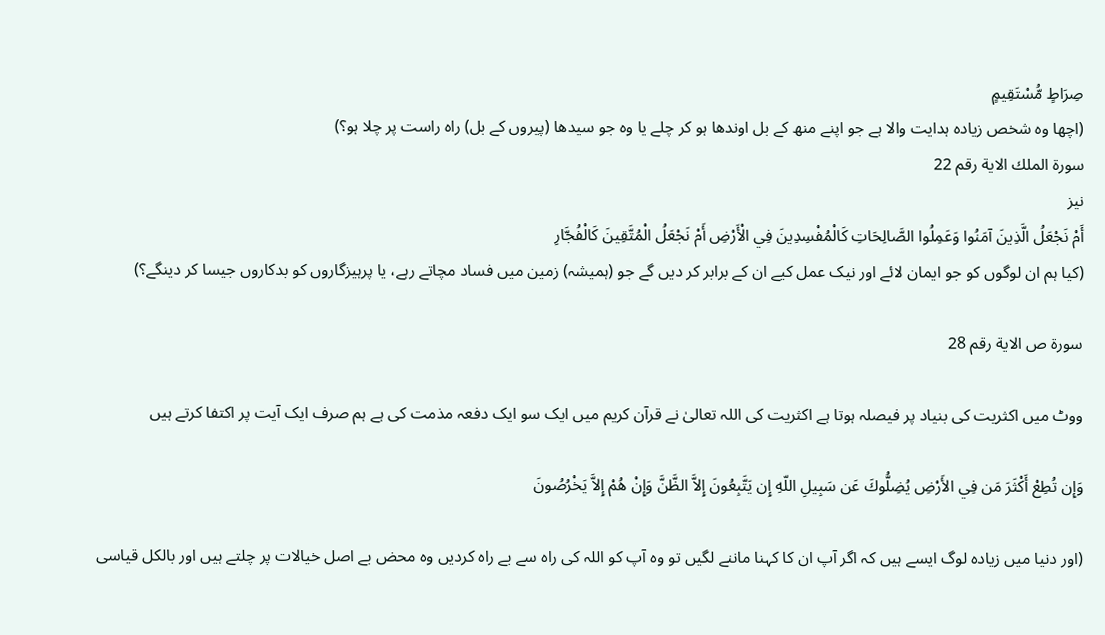صِرَاطٍ مُّسْتَقِيمٍ
(اچھا وه شخص زیاده ہدایت والا ہے جو اپنے منھ کے بل اوندھا ہو کر چلے یا وه جو سیدھا (پیروں کے بل) راه راست پر چلا ہو؟)
سورة الملك الاية رقم 22
نیز
أَمْ نَجْعَلُ الَّذِينَ آمَنُوا وَعَمِلُوا الصَّالِحَاتِ كَالْمُفْسِدِينَ فِي الْأَرْضِ أَمْ نَجْعَلُ الْمُتَّقِينَ كَالْفُجَّارِ
(کیا ہم ان لوگوں کو جو ایمان لائے اور نیک عمل کیے ان کے برابر کر دیں گے جو (ہمیشہ) زمین میں فساد مچاتے رہے، یا پرہیزگاروں کو بدکاروں جیسا کر دینگے؟)

سورة ص الاية رقم 28

ووٹ میں اکثریت کی بنیاد پر فیصلہ ہوتا ہے اکثریت کی اللہ تعالیٰ نے قرآن کریم میں ایک سو ایک دفعہ مذمت کی ہے ہم صرف ایک آیت پر اکتفا کرتے ہیں

وَإِن تُطِعْ أَكْثَرَ مَن فِي الأَرْضِ يُضِلُّوكَ عَن سَبِيلِ اللّهِ إِن يَتَّبِعُونَ إِلاَّ الظَّنَّ وَإِنْ هُمْ إِلاَّ يَخْرُصُونَ

(اور دنیا میں زیاده لوگ ایسے ہیں کہ اگر آپ ان کا کہنا ماننے لگیں تو وه آپ کو اللہ کی راه سے بے راه کردیں وه محض بے اصل خیالات پر چلتے ہیں اور بالکل قیاسی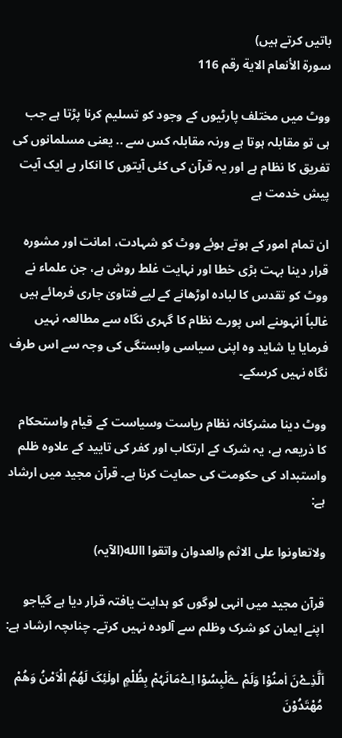باتیں کرتے ہیں)
سورة الأنعام الاية رقم 116

ووٹ میں مختلف پارٹیوں کے وجود کو تسلیم کرنا پڑتا ہے جب ہی تو مقابلہ ہوتا ہے ورنہ مقابلہ کس سے .. یعنی مسلمانوں کی تفریق کا نظام ہے اور یہ قرآن کی کئی آیتوں کا انکار ہے ایک آیت پیش خدمت ہے

ان تمام امور کے ہوتے ہوئے ووٹ کو شہادت، امانت اور مشورہ قرار دینا بہت بڑی خطا اور نہایت غلط روش ہے، جن علماء نے ووٹ کو تقدس کا لبادہ اوڑھانے کے لیے فتاویٰ جاری فرمائے ہیں غالباً انہوںنے اس پورے نظام کا گہری نگاہ سے مطالعہ نہیں فرمایا یا شاید وہ اپنی سیاسی وابستگی کی وجہ سے اس طرف نگاہ نہیں کرسکے۔

ووٹ دینا مشرکانہ نظام ریاست وسیاست کے قیام واستحکام کا ذریعہ ہے، یہ شرک کے ارتکاب اور کفر کی تایید کے علاوہ ظلم واستبداد کی حکومت کی حمایت کرنا ہے۔ قرآن مجید میں ارشاد ہے:

ولاتعاونوا علی الاثم والعدوان واتقوا االله(الآیہ)

قرآن مجید میں انہی لوگوں کو ہدایت یافتہ قرار دیا ہے گیاجو اپنے ایمان کو شرک وظلم سے آلودہ نہیں کرتے۔ چناںچہ ارشاد ہے:

اَلَّذِےْنَ اٰمنُوْا وَلَمْ ےَلْبِسُوْا اِےْمَانَہُمْ بِظُلْمٍ اولٰئِکَ لَھُمُ الْاَمْنُ وَھُمْ مُھْتَدُوْنَ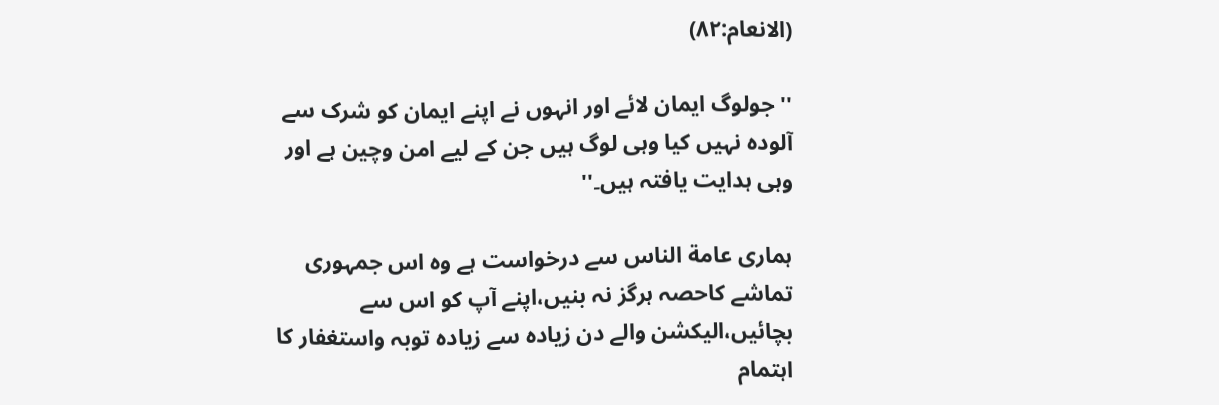(الانعام:٨٢)

''جولوگ ایمان لائے اور انہوں نے اپنے ایمان کو شرک سے آلودہ نہیں کیا وہی لوگ ہیں جن کے لیے امن وچین ہے اور وہی ہدایت یافتہ ہیں۔''

ہماری عامة الناس سے درخواست ہے وہ اس جمہوری تماشے کاحصہ ہرگز نہ بنیں،اپنے آپ کو اس سے بچائیں،الیکشن والے دن زیادہ سے زیادہ توبہ واستغفار کا اہتمام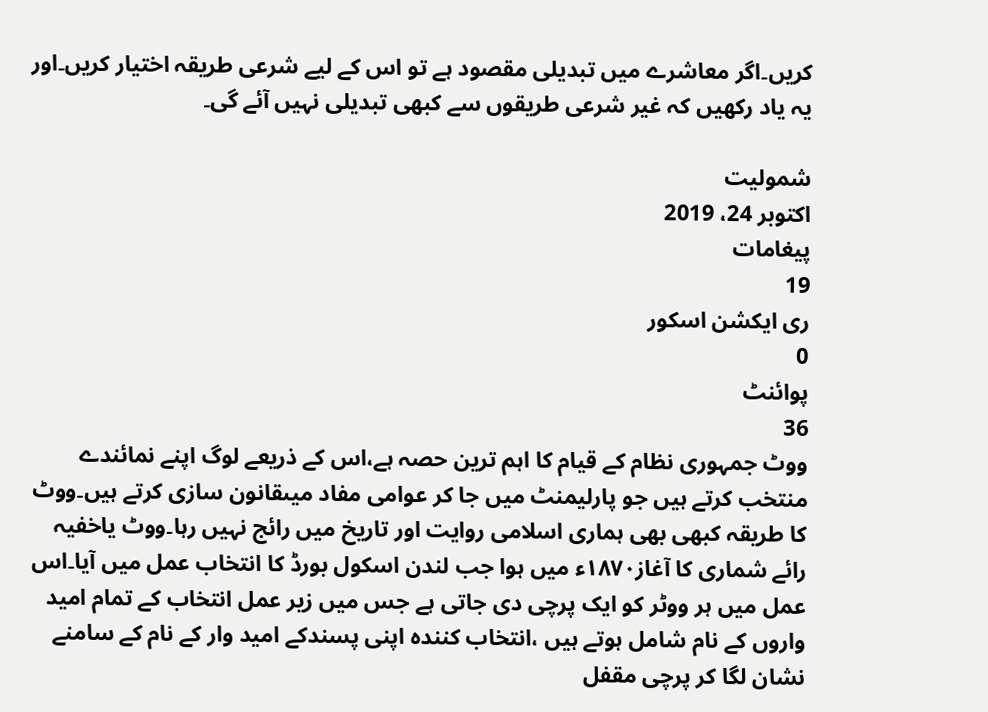کریں۔اگر معاشرے میں تبدیلی مقصود ہے تو اس کے لیے شرعی طریقہ اختیار کریں۔اور یہ یاد رکھیں کہ غیر شرعی طریقوں سے کبھی تبدیلی نہیں آئے گی۔

شمولیت
اکتوبر 24، 2019
پیغامات
19
ری ایکشن اسکور
0
پوائنٹ
36
ووٹ جمہوری نظام کے قیام کا اہم ترین حصہ ہے،اس کے ذریعے لوگ اپنے نمائندے منتخب کرتے ہیں جو پارلیمنٹ میں جا کر عوامی مفاد میںقانون سازی کرتے ہیں۔ووٹ کا طریقہ کبھی بھی ہماری اسلامی روایت اور تاریخ میں رائج نہیں رہا۔ووٹ یاخفیہ رائے شماری کا آغاز١٨٧٠ء میں ہوا جب لندن اسکول بورڈ کا انتخاب عمل میں آیا۔اس عمل میں ہر ووٹر کو ایک پرچی دی جاتی ہے جس میں زیر عمل انتخاب کے تمام امید واروں کے نام شامل ہوتے ہیں ،انتخاب کنندہ اپنی پسندکے امید وار کے نام کے سامنے نشان لگا کر پرچی مقفل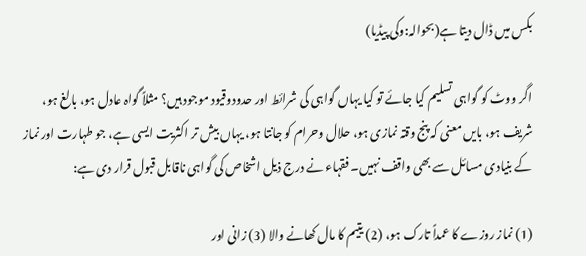بکس میں ڈال دیتا ہے(بحوالہ:وکی پیڈیا)

اگر ووٹ کو گواہی تسلیم کیا جائے تو کیا یہاں گواہی کی شرائط اور حدودوقیود موجود ہیں؟ مثلاً گواہ عادل ہو، بالغ ہو، شریف ہو، بایں معنی کہ پنج وقتہ نمازی ہو، حلال وحرام کو جانتا ہو، یہاں بیش تر اکثریت ایسی ہے، جو طہارت اور نماز کے بنیادی مسائل سے بھی واقف نہیں۔ فقہاء نے درج ذیل اشخاص کی گواہی ناقابل قبول قرار دی ہے:

(1) نماز روزے کا عمداً تارک ہو، (2) یتیم کا مال کھانے والا (3) زانی اور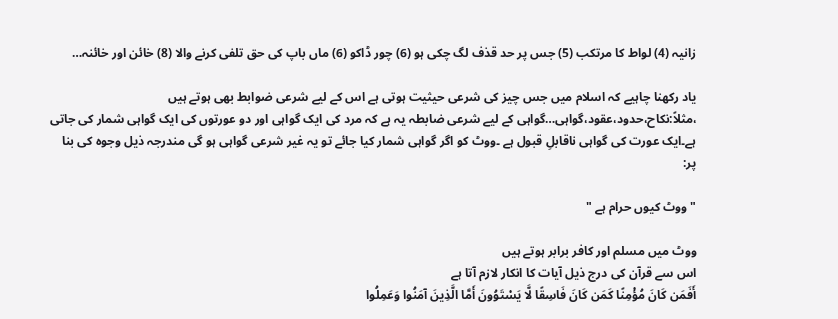زانیہ (4) لواط کا مرتکب (5) جس پر حد قذف لگ چکی ہو (6) چور ڈاکو (6) ماں باپ کی حق تلفی کرنے والا (8) خائن اور خائنہ…

یاد رکھنا چاہیے کہ اسلام میں جس چیز کی شرعی حیثیت ہوتی ہے اس کے لیے شرعی ضوابط بھی ہوتے ہیں ،مثلاً:نکاح،حدود،عقود،گواہی…گواہی کے لیے شرعی ضابطہ یہ ہے کہ مرد کی ایک گواہی اور دو عورتوں کی ایک گواہی شمار کی جاتی ہے۔ایک عورت کی گواہی ناقابلِ قبول ہے ۔ووٹ کو اگر گواہی شمار کیا جائے تو یہ غیر شرعی گواہی ہو گی مندرجہ ذیل وجوہ کی بنا پر:

"ووٹ کیوں حرام ہے "

ووٹ میں مسلم اور کافر برابر ہوتے ہیں
اس سے قرآن کی درج ذیل آیات کا انکار لازم آتا ہے
أَفَمَن كَانَ مُؤْمِنًا كَمَن كَانَ فَاسِقًا لَّا يَسْتَوُونَ أَمَّا الَّذِينَ آمَنُوا وَعَمِلُوا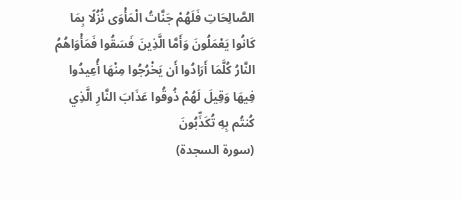الصَّالِحَاتِ فَلَهُمْ جَنَّاتُ الْمَأْوَى نُزُلًا بِمَا كَانُوا يَعْمَلُونَ وَأَمَّا الَّذِينَ فَسَقُوا فَمَأْوَاهُمُ النَّارُ كُلَّمَا أَرَادُوا أَن يَخْرُجُوا مِنْهَا أُعِيدُوا فِيهَا وَقِيلَ لَهُمْ ذُوقُوا عَذَابَ النَّارِ الَّذِي كُنتُم بِهِ تُكَذِّبُونَ
(سورة السجدة)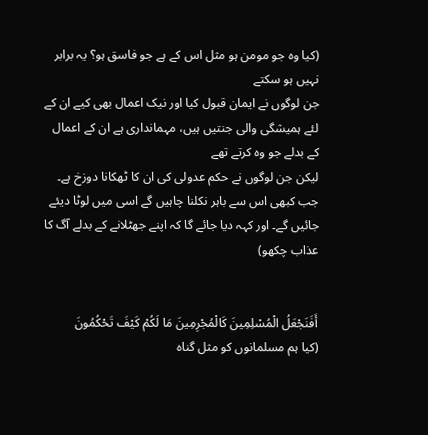(کیا وه جو مومن ہو مثل اس کے ہے جو فاسق ہو؟ یہ برابر نہیں ہو سکتے
جن لوگوں نے ایمان قبول کیا اور نیک اعمال بھی کیے ان کے لئے ہمیشگی والی جنتیں ہیں، مہمانداری ہے ان کے اعمال کے بدلے جو وه کرتے تھے
لیکن جن لوگوں نے حکم عدولی کی ان کا ٹھکانا دوزخ ہے۔ جب کبھی اس سے باہر نکلنا چاہیں گے اسی میں لوٹا دیئے جائیں گے۔ اور کہہ دیا جائے گا کہ اپنے جھٹلانے کے بدلے آگ کا عذاب چکھو)


أَفَنَجْعَلُ الْمُسْلِمِينَ كَالْمُجْرِمِينَ مَا لَكُمْ كَيْفَ تَحْكُمُونَ
(کیا ہم مسلمانوں کو مثل گناه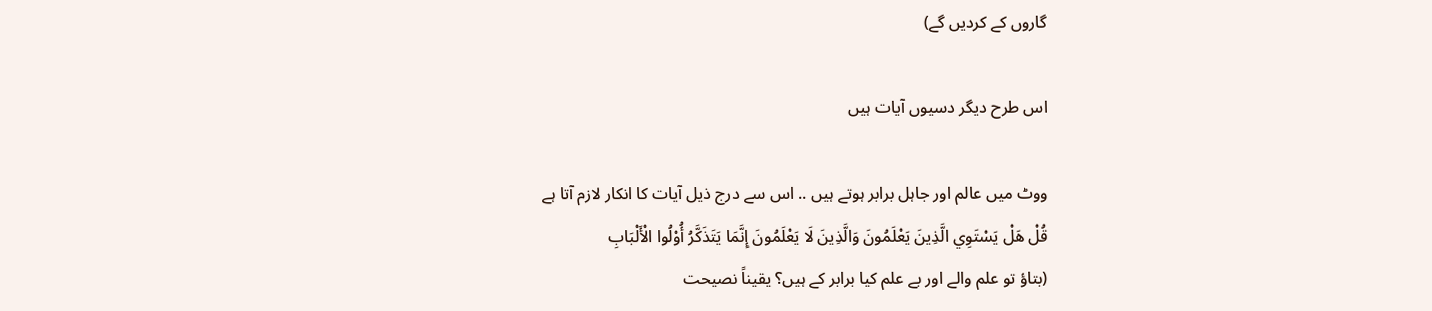گاروں کے کردیں گے)

اس طرح دیگر دسیوں آیات ہیں

ووٹ میں عالم اور جاہل برابر ہوتے ہیں .. اس سے درج ذیل آیات کا انکار لازم آتا ہے
قُلْ هَلْ يَسْتَوِي الَّذِينَ يَعْلَمُونَ وَالَّذِينَ لَا يَعْلَمُونَ إِنَّمَا يَتَذَكَّرُ أُوْلُوا الْأَلْبَابِ
(بتاؤ تو علم والے اور بے علم کیا برابر کے ہیں؟ یقیناً نصیحت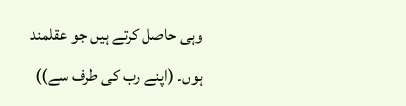وہی حاصل کرتے ہیں جو عقلمند ہوں۔ (اپنے رب کی طرف سے))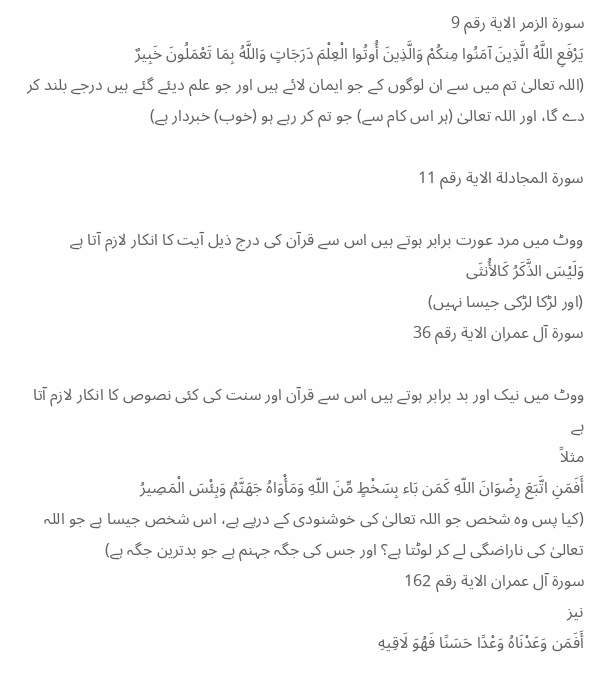سورة الزمر الاية رقم 9
يَرْفَعِ اللَّهُ الَّذِينَ آمَنُوا مِنكُمْ وَالَّذِينَ أُوتُوا الْعِلْمَ دَرَجَاتٍ وَاللَّهُ بِمَا تَعْمَلُونَ خَبِيرٌ
(اللہ تعالیٰ تم میں سے ان لوگوں کے جو ایمان لائے ہیں اور جو علم دیئے گئے ہیں درجے بلند کر دے گا، اور اللہ تعالیٰ (ہر اس کام سے) جو تم کر رہے ہو (خوب) خبردار ہے)

سورة المجادلة الاية رقم 11

ووٹ میں مرد عورت برابر ہوتے ہیں اس سے قرآن کی درج ذیل آیت کا انکار لازم آتا ہے
وَلَيْسَ الذَّكَرُ كَالأُنثَى
(اور لڑکا لڑکی جیسا نہیں)
سورة آل عمران الاية رقم 36

ووٹ میں نیک اور بد برابر ہوتے ہیں اس سے قرآن اور سنت کی کئی نصوص کا انکار لازم آتا ہے
مثلاً
أَفَمَنِ اتَّبَعَ رِضْوَانَ اللّهِ كَمَن بَاء بِسَخْطٍ مِّنَ اللّهِ وَمَأْوَاهُ جَهَنَّمُ وَبِئْسَ الْمَصِيرُ
(کیا پس وه شخص جو اللہ تعالیٰ کی خوشنودی کے درپے ہے، اس شخص جیسا ہے جو اللہ تعالیٰ کی ناراضگی لے کر لوٹتا ہے؟ اور جس کی جگہ جہنم ہے جو بدترین جگہ ہے)
سورة آل عمران الاية رقم 162
نیز
أَفَمَن وَعَدْنَاهُ وَعْدًا حَسَنًا فَهُوَ لَاقِيهِ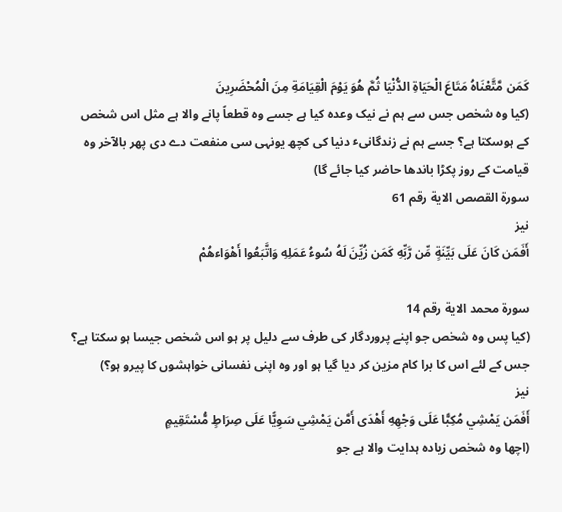كَمَن مَّتَّعْنَاهُ مَتَاعَ الْحَيَاةِ الدُّنْيَا ثُمَّ هُوَ يَوْمَ الْقِيَامَةِ مِنَ الْمُحْضَرِينَ
(کیا وه شخص جس سے ہم نے نیک وعده کیا ہے جسے وه قطعاً پانے والا ہے مثل اس شخص کے ہوسکتا ہے؟ جسے ہم نے زندگانیٴ دنیا کی کچھ یونہی سی منفعت دے دی پھر بالآخر وه قیامت کے روز پکڑا باندھا حاضر کیا جائے گا)
سورة القصص الاية رقم 61
نیز
أَفَمَن كَانَ عَلَى بَيِّنَةٍ مِّن رَّبِّهِ كَمَن زُيِّنَ لَهُ سُوءُ عَمَلِهِ وَاتَّبَعُوا أَهْوَاءهُمْ

سورة محمد الاية رقم 14
(کیا پس وه شخص جو اپنے پروردگار کی طرف سے دلیل پر ہو اس شخص جیسا ہو سکتا ہے؟ جس کے لئے اس کا برا کام مزین کر دیا گیا ہو اور وه اپنی نفسانی خواہشوں کا پیرو ہو؟)
نیز
أَفَمَن يَمْشِي مُكِبًّا عَلَى وَجْهِهِ أَهْدَى أَمَّن يَمْشِي سَوِيًّا عَلَى صِرَاطٍ مُّسْتَقِيمٍ
(اچھا وه شخص زیاده ہدایت والا ہے جو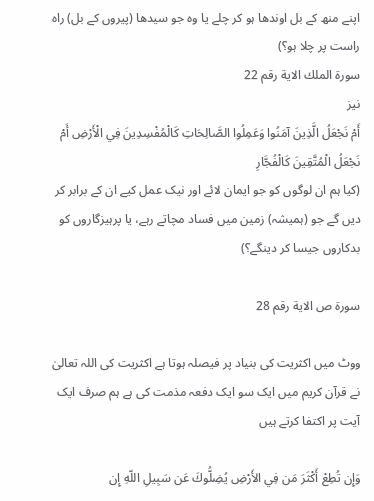اپنے منھ کے بل اوندھا ہو کر چلے یا وه جو سیدھا (پیروں کے بل) راه راست پر چلا ہو؟)
سورة الملك الاية رقم 22
نیز
أَمْ نَجْعَلُ الَّذِينَ آمَنُوا وَعَمِلُوا الصَّالِحَاتِ كَالْمُفْسِدِينَ فِي الْأَرْضِ أَمْ نَجْعَلُ الْمُتَّقِينَ كَالْفُجَّارِ
(کیا ہم ان لوگوں کو جو ایمان لائے اور نیک عمل کیے ان کے برابر کر دیں گے جو (ہمیشہ) زمین میں فساد مچاتے رہے، یا پرہیزگاروں کو بدکاروں جیسا کر دینگے؟)

سورة ص الاية رقم 28

ووٹ میں اکثریت کی بنیاد پر فیصلہ ہوتا ہے اکثریت کی اللہ تعالیٰ نے قرآن کریم میں ایک سو ایک دفعہ مذمت کی ہے ہم صرف ایک آیت پر اکتفا کرتے ہیں

وَإِن تُطِعْ أَكْثَرَ مَن فِي الأَرْضِ يُضِلُّوكَ عَن سَبِيلِ اللّهِ إِن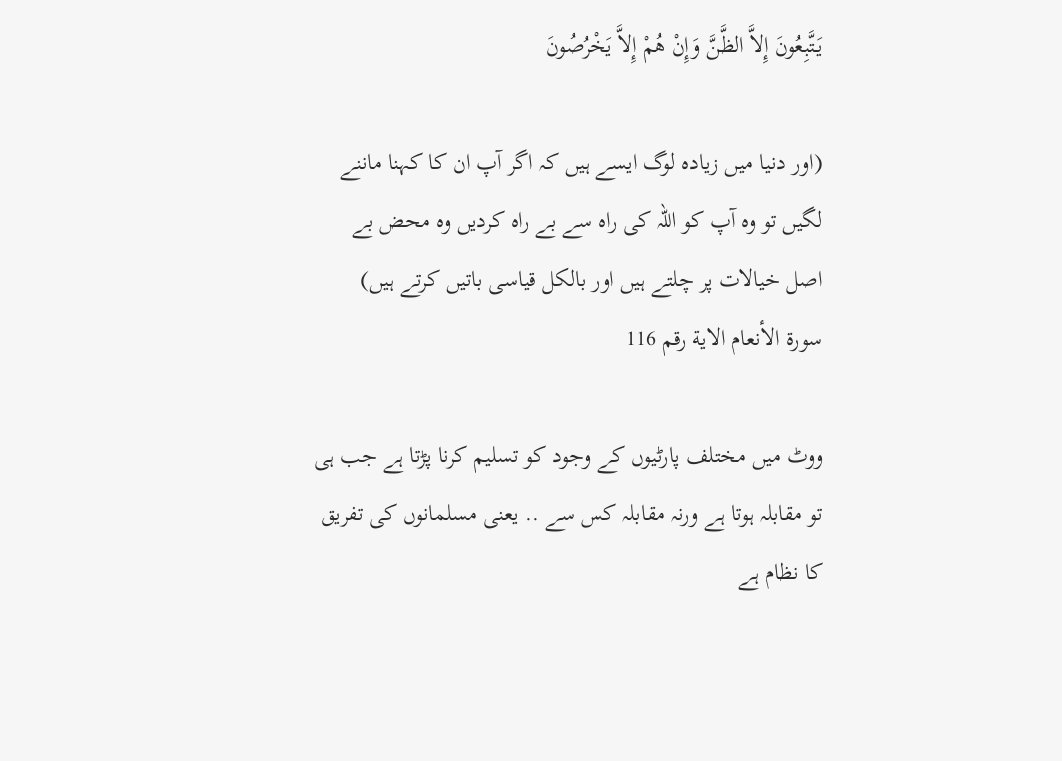يَتَّبِعُونَ إِلاَّ الظَّنَّ وَإِنْ هُمْ إِلاَّ يَخْرُصُونَ

(اور دنیا میں زیاده لوگ ایسے ہیں کہ اگر آپ ان کا کہنا ماننے لگیں تو وه آپ کو اللہ کی راه سے بے راه کردیں وه محض بے اصل خیالات پر چلتے ہیں اور بالکل قیاسی باتیں کرتے ہیں)
سورة الأنعام الاية رقم 116

ووٹ میں مختلف پارٹیوں کے وجود کو تسلیم کرنا پڑتا ہے جب ہی تو مقابلہ ہوتا ہے ورنہ مقابلہ کس سے .. یعنی مسلمانوں کی تفریق کا نظام ہے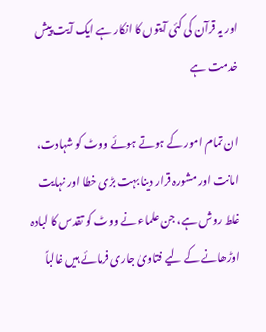اور یہ قرآن کی کئی آیتوں کا انکار ہے ایک آیت پیش خدمت ہے

ان تمام امور کے ہوتے ہوئے ووٹ کو شہادت، امانت اور مشورہ قرار دینا بہت بڑی خطا اور نہایت غلط روش ہے، جن علماء نے ووٹ کو تقدس کا لبادہ اوڑھانے کے لیے فتاویٰ جاری فرمائے ہیں غالباً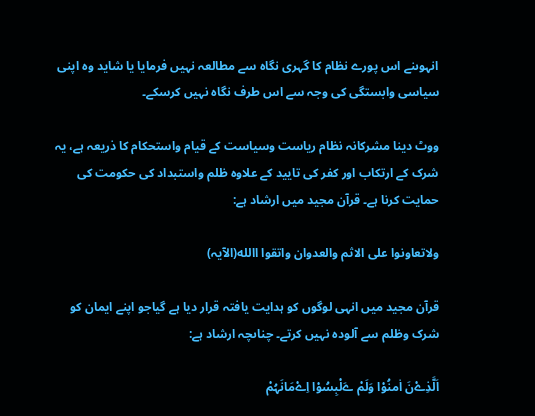انہوںنے اس پورے نظام کا گہری نگاہ سے مطالعہ نہیں فرمایا یا شاید وہ اپنی سیاسی وابستگی کی وجہ سے اس طرف نگاہ نہیں کرسکے۔

ووٹ دینا مشرکانہ نظام ریاست وسیاست کے قیام واستحکام کا ذریعہ ہے، یہ شرک کے ارتکاب اور کفر کی تایید کے علاوہ ظلم واستبداد کی حکومت کی حمایت کرنا ہے۔ قرآن مجید میں ارشاد ہے:

ولاتعاونوا علی الاثم والعدوان واتقوا االله(الآیہ)

قرآن مجید میں انہی لوگوں کو ہدایت یافتہ قرار دیا ہے گیاجو اپنے ایمان کو شرک وظلم سے آلودہ نہیں کرتے۔ چناںچہ ارشاد ہے:

اَلَّذِےْنَ اٰمنُوْا وَلَمْ ےَلْبِسُوْا اِےْمَانَہُمْ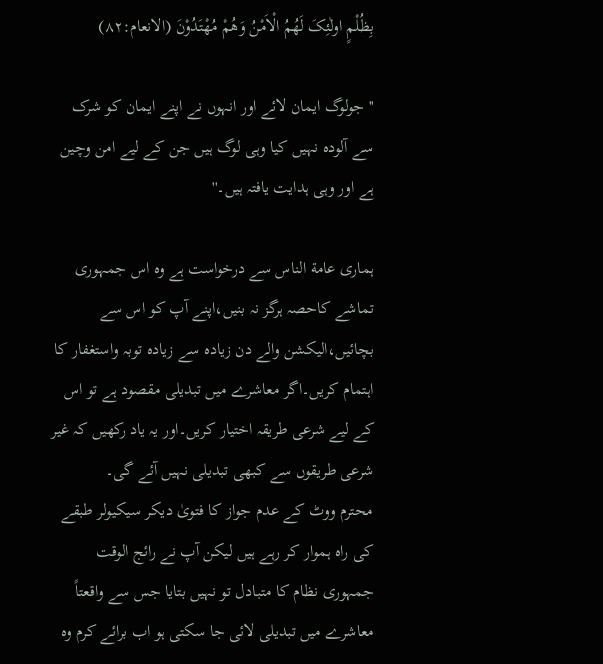بِظُلْمٍ اولٰئِکَ لَھُمُ الْاَمْنُ وَھُمْ مُھْتَدُوْنَ (الانعام:٨٢)

''جولوگ ایمان لائے اور انہوں نے اپنے ایمان کو شرک سے آلودہ نہیں کیا وہی لوگ ہیں جن کے لیے امن وچین ہے اور وہی ہدایت یافتہ ہیں۔''

ہماری عامة الناس سے درخواست ہے وہ اس جمہوری تماشے کاحصہ ہرگز نہ بنیں،اپنے آپ کو اس سے بچائیں،الیکشن والے دن زیادہ سے زیادہ توبہ واستغفار کا اہتمام کریں۔اگر معاشرے میں تبدیلی مقصود ہے تو اس کے لیے شرعی طریقہ اختیار کریں۔اور یہ یاد رکھیں کہ غیر شرعی طریقوں سے کبھی تبدیلی نہیں آئے گی۔
محترم ووٹ کے عدم جواز کا فتویٰ دیکر سیکیولر طبقے کی راہ ہموار کر رہے ہیں لیکن آپ نے رائج الوقت جمہوری نظام کا متبادل تو نہیں بتایا جس سے واقعتاً معاشرے میں تبدیلی لائی جا سکتی ہو اب برائے کرم وہ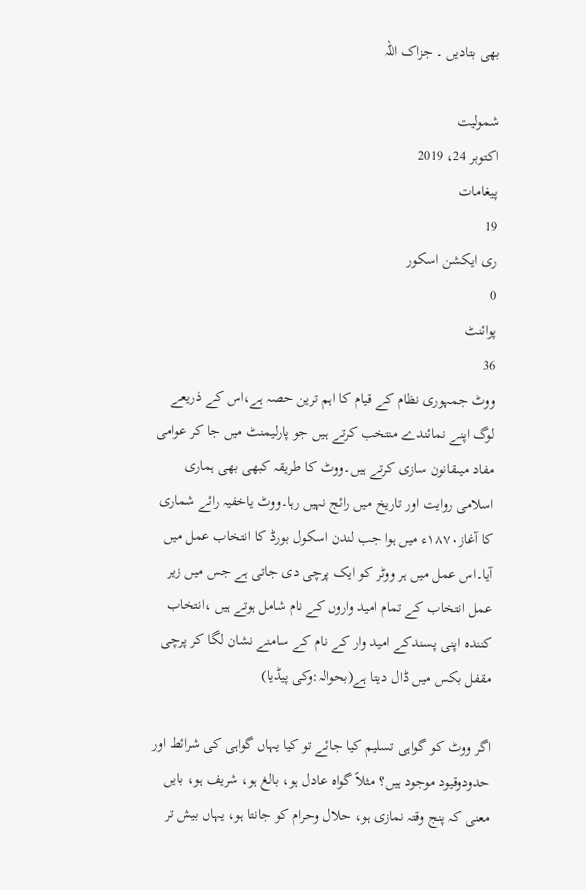بھی بتادیں ۔ جزاک اللہ

شمولیت
اکتوبر 24، 2019
پیغامات
19
ری ایکشن اسکور
0
پوائنٹ
36
ووٹ جمہوری نظام کے قیام کا اہم ترین حصہ ہے،اس کے ذریعے لوگ اپنے نمائندے منتخب کرتے ہیں جو پارلیمنٹ میں جا کر عوامی مفاد میںقانون سازی کرتے ہیں۔ووٹ کا طریقہ کبھی بھی ہماری اسلامی روایت اور تاریخ میں رائج نہیں رہا۔ووٹ یاخفیہ رائے شماری کا آغاز١٨٧٠ء میں ہوا جب لندن اسکول بورڈ کا انتخاب عمل میں آیا۔اس عمل میں ہر ووٹر کو ایک پرچی دی جاتی ہے جس میں زیر عمل انتخاب کے تمام امید واروں کے نام شامل ہوتے ہیں ،انتخاب کنندہ اپنی پسندکے امید وار کے نام کے سامنے نشان لگا کر پرچی مقفل بکس میں ڈال دیتا ہے(بحوالہ:وکی پیڈیا)

اگر ووٹ کو گواہی تسلیم کیا جائے تو کیا یہاں گواہی کی شرائط اور حدودوقیود موجود ہیں؟ مثلاً گواہ عادل ہو، بالغ ہو، شریف ہو، بایں معنی کہ پنج وقتہ نمازی ہو، حلال وحرام کو جانتا ہو، یہاں بیش تر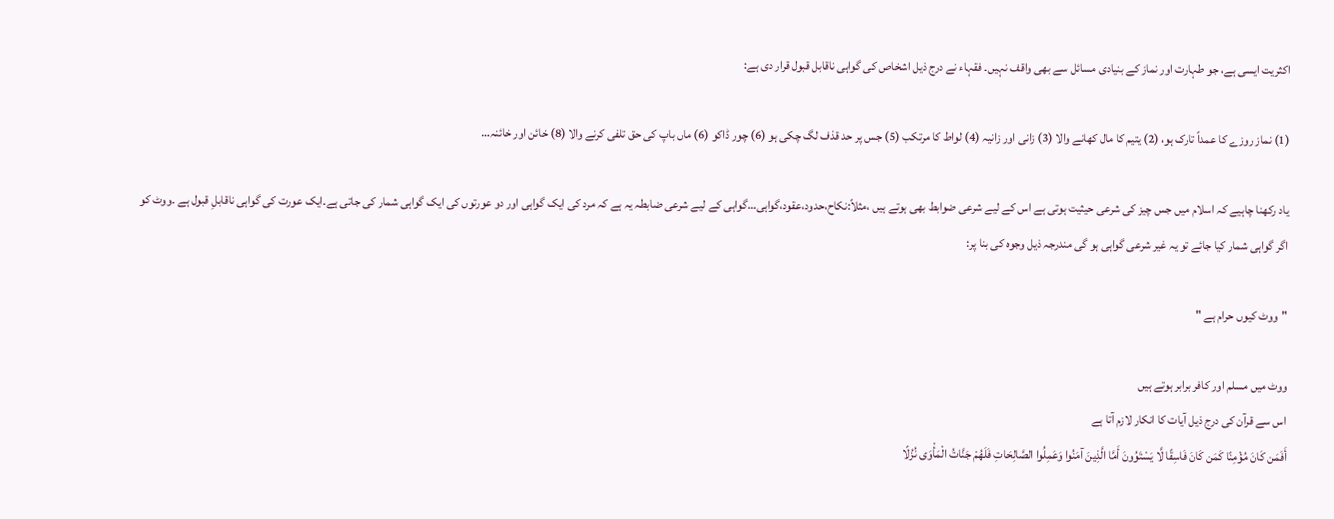اکثریت ایسی ہے، جو طہارت اور نماز کے بنیادی مسائل سے بھی واقف نہیں۔ فقہاء نے درج ذیل اشخاص کی گواہی ناقابل قبول قرار دی ہے:

(1) نماز روزے کا عمداً تارک ہو، (2) یتیم کا مال کھانے والا (3) زانی اور زانیہ (4) لواط کا مرتکب (5) جس پر حد قذف لگ چکی ہو (6) چور ڈاکو (6) ماں باپ کی حق تلفی کرنے والا (8) خائن اور خائنہ…

یاد رکھنا چاہیے کہ اسلام میں جس چیز کی شرعی حیثیت ہوتی ہے اس کے لیے شرعی ضوابط بھی ہوتے ہیں ،مثلاً:نکاح،حدود،عقود،گواہی…گواہی کے لیے شرعی ضابطہ یہ ہے کہ مرد کی ایک گواہی اور دو عورتوں کی ایک گواہی شمار کی جاتی ہے۔ایک عورت کی گواہی ناقابلِ قبول ہے ۔ووٹ کو اگر گواہی شمار کیا جائے تو یہ غیر شرعی گواہی ہو گی مندرجہ ذیل وجوہ کی بنا پر:

"ووٹ کیوں حرام ہے "

ووٹ میں مسلم اور کافر برابر ہوتے ہیں
اس سے قرآن کی درج ذیل آیات کا انکار لازم آتا ہے
أَفَمَن كَانَ مُؤْمِنًا كَمَن كَانَ فَاسِقًا لَّا يَسْتَوُونَ أَمَّا الَّذِينَ آمَنُوا وَعَمِلُوا الصَّالِحَاتِ فَلَهُمْ جَنَّاتُ الْمَأْوَى نُزُلًا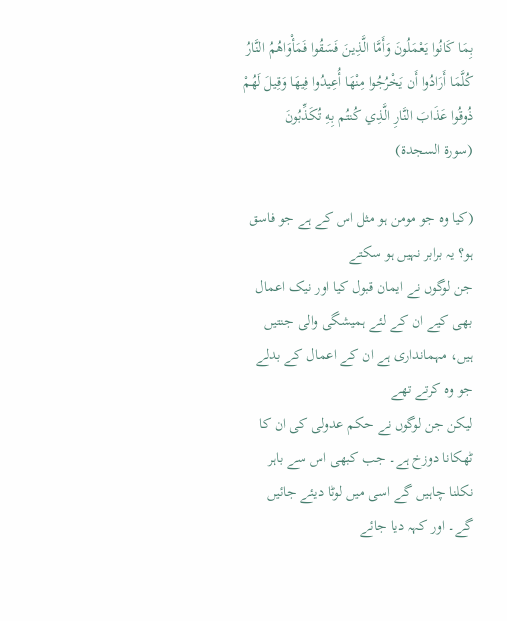بِمَا كَانُوا يَعْمَلُونَ وَأَمَّا الَّذِينَ فَسَقُوا فَمَأْوَاهُمُ النَّارُ كُلَّمَا أَرَادُوا أَن يَخْرُجُوا مِنْهَا أُعِيدُوا فِيهَا وَقِيلَ لَهُمْ ذُوقُوا عَذَابَ النَّارِ الَّذِي كُنتُم بِهِ تُكَذِّبُونَ
(سورة السجدة)

(کیا وه جو مومن ہو مثل اس کے ہے جو فاسق ہو؟ یہ برابر نہیں ہو سکتے
جن لوگوں نے ایمان قبول کیا اور نیک اعمال بھی کیے ان کے لئے ہمیشگی والی جنتیں ہیں، مہمانداری ہے ان کے اعمال کے بدلے جو وه کرتے تھے
لیکن جن لوگوں نے حکم عدولی کی ان کا ٹھکانا دوزخ ہے۔ جب کبھی اس سے باہر نکلنا چاہیں گے اسی میں لوٹا دیئے جائیں گے۔ اور کہہ دیا جائے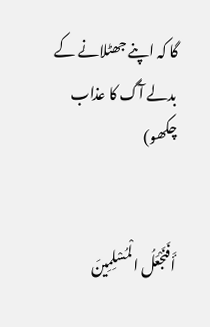گا کہ اپنے جھٹلانے کے بدلے آگ کا عذاب چکھو)


أَفَنَجْعَلُ الْمُسْلِمِينَ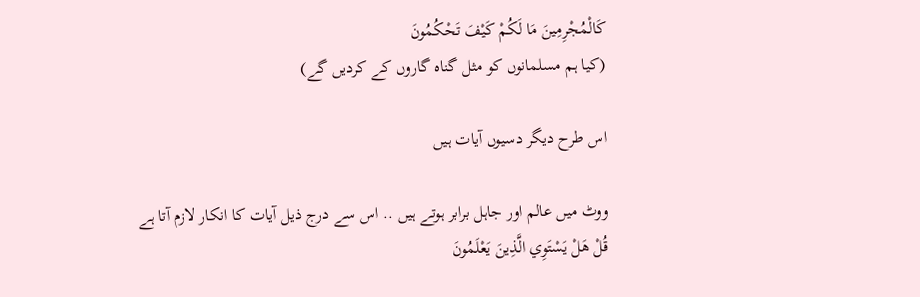كَالْمُجْرِمِينَ مَا لَكُمْ كَيْفَ تَحْكُمُونَ
(کیا ہم مسلمانوں کو مثل گناه گاروں کے کردیں گے)

اس طرح دیگر دسیوں آیات ہیں

ووٹ میں عالم اور جاہل برابر ہوتے ہیں .. اس سے درج ذیل آیات کا انکار لازم آتا ہے
قُلْ هَلْ يَسْتَوِي الَّذِينَ يَعْلَمُونَ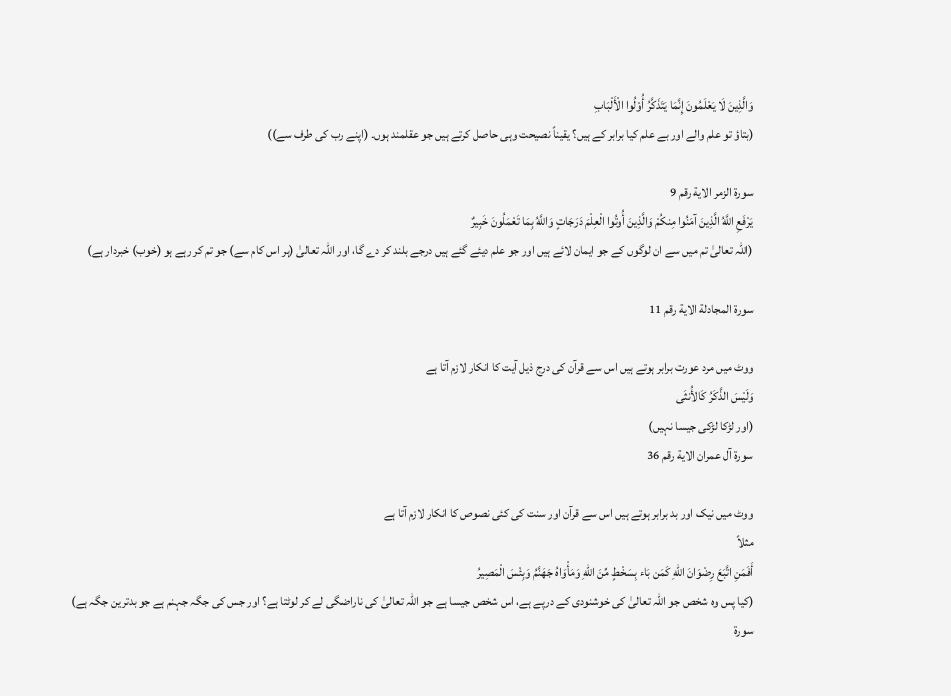وَالَّذِينَ لَا يَعْلَمُونَ إِنَّمَا يَتَذَكَّرُ أُوْلُوا الْأَلْبَابِ
(بتاؤ تو علم والے اور بے علم کیا برابر کے ہیں؟ یقیناً نصیحت وہی حاصل کرتے ہیں جو عقلمند ہوں۔ (اپنے رب کی طرف سے))

سورة الزمر الاية رقم 9
يَرْفَعِ اللَّهُ الَّذِينَ آمَنُوا مِنكُمْ وَالَّذِينَ أُوتُوا الْعِلْمَ دَرَجَاتٍ وَاللَّهُ بِمَا تَعْمَلُونَ خَبِيرٌ
(اللہ تعالیٰ تم میں سے ان لوگوں کے جو ایمان لائے ہیں اور جو علم دیئے گئے ہیں درجے بلند کر دے گا، اور اللہ تعالیٰ (ہر اس کام سے) جو تم کر رہے ہو (خوب) خبردار ہے)

سورة المجادلة الاية رقم 11

ووٹ میں مرد عورت برابر ہوتے ہیں اس سے قرآن کی درج ذیل آیت کا انکار لازم آتا ہے
وَلَيْسَ الذَّكَرُ كَالأُنثَى
(اور لڑکا لڑکی جیسا نہیں)
سورة آل عمران الاية رقم 36

ووٹ میں نیک اور بد برابر ہوتے ہیں اس سے قرآن اور سنت کی کئی نصوص کا انکار لازم آتا ہے
مثلاً
أَفَمَنِ اتَّبَعَ رِضْوَانَ اللّهِ كَمَن بَاء بِسَخْطٍ مِّنَ اللّهِ وَمَأْوَاهُ جَهَنَّمُ وَبِئْسَ الْمَصِيرُ
(کیا پس وه شخص جو اللہ تعالیٰ کی خوشنودی کے درپے ہے، اس شخص جیسا ہے جو اللہ تعالیٰ کی ناراضگی لے کر لوٹتا ہے؟ اور جس کی جگہ جہنم ہے جو بدترین جگہ ہے)
سورة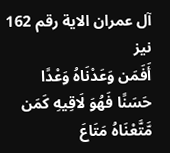آل عمران الاية رقم 162
نیز
أَفَمَن وَعَدْنَاهُ وَعْدًا حَسَنًا فَهُوَ لَاقِيهِ كَمَن مَّتَّعْنَاهُ مَتَاعَ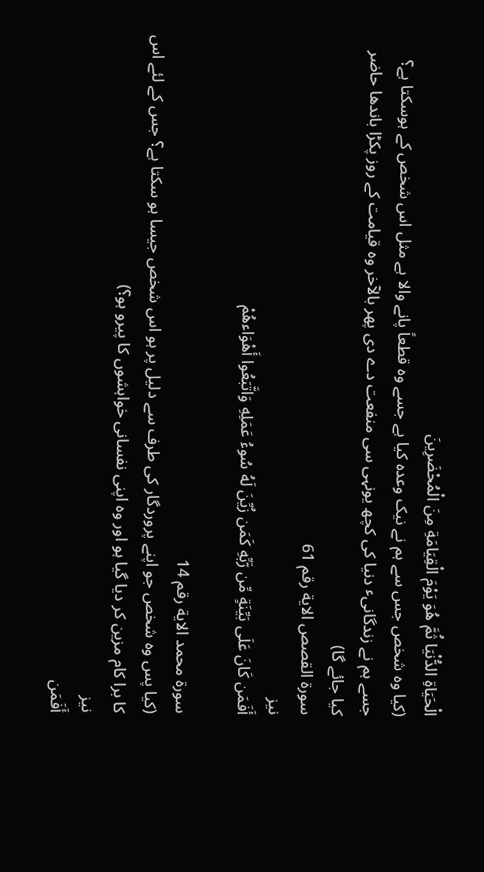الْحَيَاةِ الدُّنْيَا ثُمَّ هُوَ يَوْمَ الْقِيَامَةِ مِنَ الْمُحْضَرِينَ
(کیا وه شخص جس سے ہم نے نیک وعده کیا ہے جسے وه قطعاً پانے والا ہے مثل اس شخص کے ہوسکتا ہے؟ جسے ہم نے زندگانیٴ دنیا کی کچھ یونہی سی منفعت دے دی پھر بالآخر وه قیامت کے روز پکڑا باندھا حاضر کیا جائے گا)
سورة القصص الاية رقم 61
نیز
أَفَمَن كَانَ عَلَى بَيِّنَةٍ مِّن رَّبِّهِ كَمَن زُيِّنَ لَهُ سُوءُ عَمَلِهِ وَاتَّبَعُوا أَهْوَاءهُمْ

سورة محمد الاية رقم 14
(کیا پس وه شخص جو اپنے پروردگار کی طرف سے دلیل پر ہو اس شخص جیسا ہو سکتا ہے؟ جس کے لئے اس کا برا کام مزین کر دیا گیا ہو اور وه اپنی نفسانی خواہشوں کا پیرو ہو؟)
نیز
أَفَمَن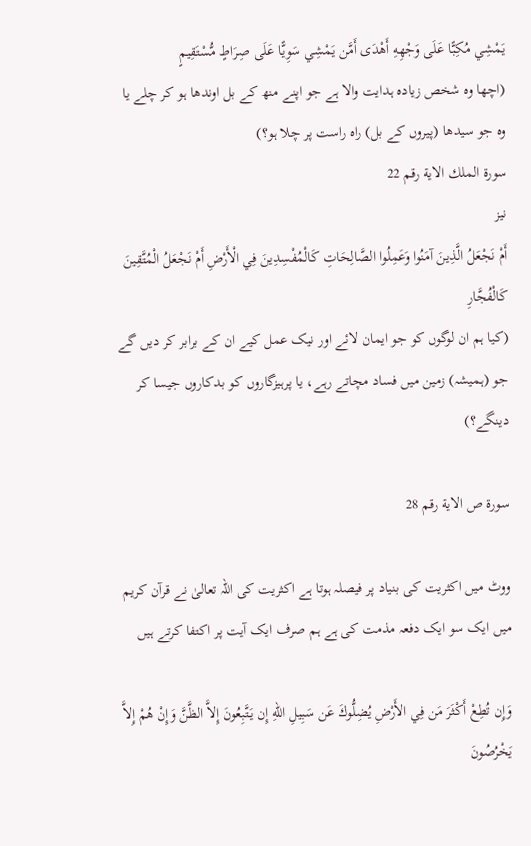يَمْشِي مُكِبًّا عَلَى وَجْهِهِ أَهْدَى أَمَّن يَمْشِي سَوِيًّا عَلَى صِرَاطٍ مُّسْتَقِيمٍ
(اچھا وه شخص زیاده ہدایت والا ہے جو اپنے منھ کے بل اوندھا ہو کر چلے یا وه جو سیدھا (پیروں کے بل) راه راست پر چلا ہو؟)
سورة الملك الاية رقم 22
نیز
أَمْ نَجْعَلُ الَّذِينَ آمَنُوا وَعَمِلُوا الصَّالِحَاتِ كَالْمُفْسِدِينَ فِي الْأَرْضِ أَمْ نَجْعَلُ الْمُتَّقِينَ كَالْفُجَّارِ
(کیا ہم ان لوگوں کو جو ایمان لائے اور نیک عمل کیے ان کے برابر کر دیں گے جو (ہمیشہ) زمین میں فساد مچاتے رہے، یا پرہیزگاروں کو بدکاروں جیسا کر دینگے؟)

سورة ص الاية رقم 28

ووٹ میں اکثریت کی بنیاد پر فیصلہ ہوتا ہے اکثریت کی اللہ تعالیٰ نے قرآن کریم میں ایک سو ایک دفعہ مذمت کی ہے ہم صرف ایک آیت پر اکتفا کرتے ہیں

وَإِن تُطِعْ أَكْثَرَ مَن فِي الأَرْضِ يُضِلُّوكَ عَن سَبِيلِ اللّهِ إِن يَتَّبِعُونَ إِلاَّ الظَّنَّ وَإِنْ هُمْ إِلاَّ يَخْرُصُونَ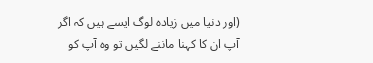(اور دنیا میں زیاده لوگ ایسے ہیں کہ اگر آپ ان کا کہنا ماننے لگیں تو وه آپ کو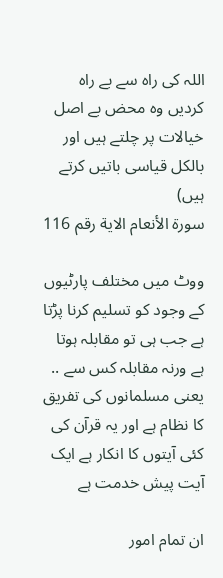اللہ کی راه سے بے راه کردیں وه محض بے اصل خیالات پر چلتے ہیں اور بالکل قیاسی باتیں کرتے ہیں)
سورة الأنعام الاية رقم 116

ووٹ میں مختلف پارٹیوں کے وجود کو تسلیم کرنا پڑتا ہے جب ہی تو مقابلہ ہوتا ہے ورنہ مقابلہ کس سے .. یعنی مسلمانوں کی تفریق کا نظام ہے اور یہ قرآن کی کئی آیتوں کا انکار ہے ایک آیت پیش خدمت ہے

ان تمام امور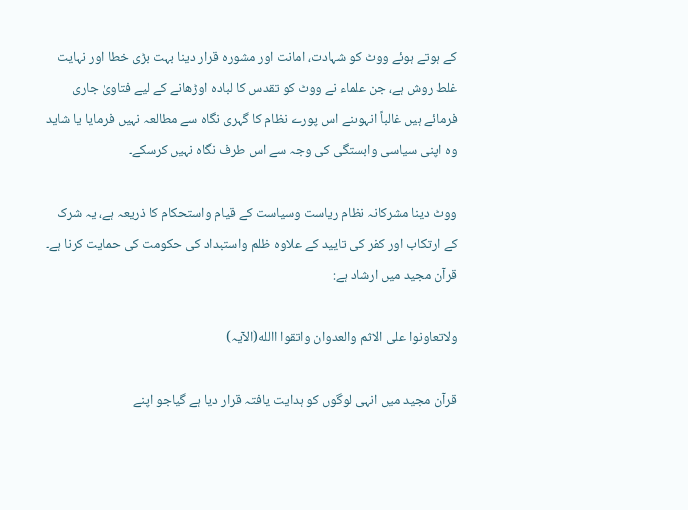کے ہوتے ہوئے ووٹ کو شہادت، امانت اور مشورہ قرار دینا بہت بڑی خطا اور نہایت غلط روش ہے، جن علماء نے ووٹ کو تقدس کا لبادہ اوڑھانے کے لیے فتاویٰ جاری فرمائے ہیں غالباً انہوںنے اس پورے نظام کا گہری نگاہ سے مطالعہ نہیں فرمایا یا شاید وہ اپنی سیاسی وابستگی کی وجہ سے اس طرف نگاہ نہیں کرسکے۔

ووٹ دینا مشرکانہ نظام ریاست وسیاست کے قیام واستحکام کا ذریعہ ہے، یہ شرک کے ارتکاب اور کفر کی تایید کے علاوہ ظلم واستبداد کی حکومت کی حمایت کرنا ہے۔ قرآن مجید میں ارشاد ہے:

ولاتعاونوا علی الاثم والعدوان واتقوا االله(الآیہ)

قرآن مجید میں انہی لوگوں کو ہدایت یافتہ قرار دیا ہے گیاجو اپنے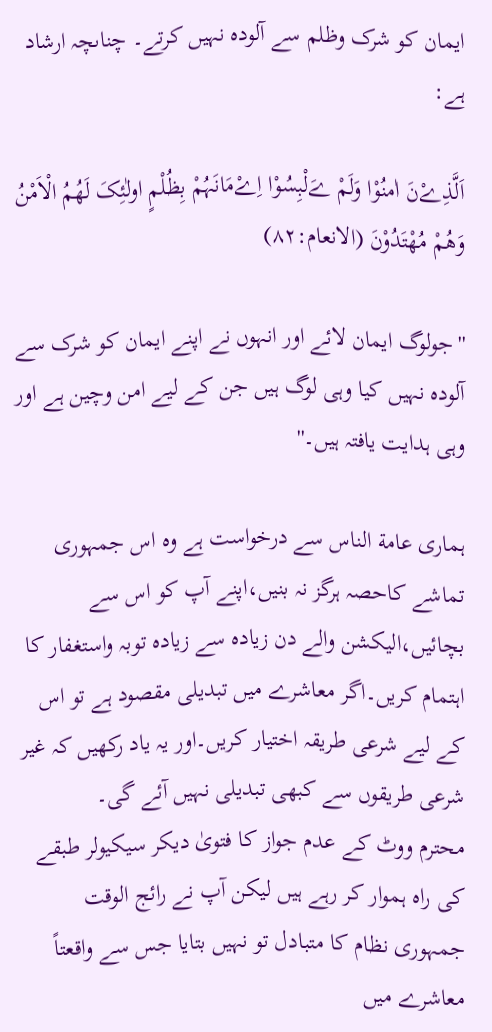ایمان کو شرک وظلم سے آلودہ نہیں کرتے۔ چناںچہ ارشاد ہے:

اَلَّذِےْنَ اٰمنُوْا وَلَمْ ےَلْبِسُوْا اِےْمَانَہُمْ بِظُلْمٍ اولٰئِکَ لَھُمُ الْاَمْنُ وَھُمْ مُھْتَدُوْنَ (الانعام:٨٢)

''جولوگ ایمان لائے اور انہوں نے اپنے ایمان کو شرک سے آلودہ نہیں کیا وہی لوگ ہیں جن کے لیے امن وچین ہے اور وہی ہدایت یافتہ ہیں۔''

ہماری عامة الناس سے درخواست ہے وہ اس جمہوری تماشے کاحصہ ہرگز نہ بنیں،اپنے آپ کو اس سے بچائیں،الیکشن والے دن زیادہ سے زیادہ توبہ واستغفار کا اہتمام کریں۔اگر معاشرے میں تبدیلی مقصود ہے تو اس کے لیے شرعی طریقہ اختیار کریں۔اور یہ یاد رکھیں کہ غیر شرعی طریقوں سے کبھی تبدیلی نہیں آئے گی۔
محترم ووٹ کے عدم جواز کا فتویٰ دیکر سیکیولر طبقے کی راہ ہموار کر رہے ہیں لیکن آپ نے رائج الوقت جمہوری نظام کا متبادل تو نہیں بتایا جس سے واقعتاً معاشرے میں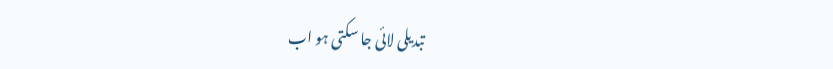تبدیلی لائی جا سکتی ہو اب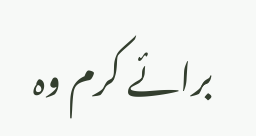برائے کرم وہ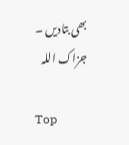بھی بتادیں ۔ جزاک اللہ

Top